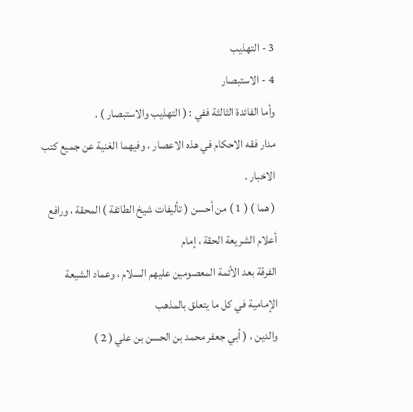3 - التهذيب
4 - الاستبصار
وأما الفائدة الثالثة ففي : ( التهذيب والاستبصار ) .
مدار فقه الاحكام في هذه الاعصار ، وفيهما الغنية عن جميع كتب الاخبار .
( هما ) ( 1 ) من أحسن ( تأليفات شيخ الطائفة ) المحقة ، ورافع أعلام الشريعة الحقة ، إمام
الفرقة بعد الأئمة المعصومين عليهم السلام ، وعماد الشيعة الإمامية في كل ما يتعلق بالمذهب
والدين ، ( أبي جعفر محمد بن الحسن بن علي ( 2 )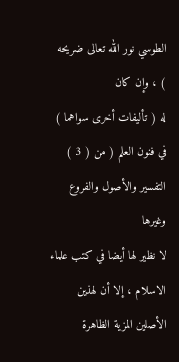الطوسي نور الله تعالى ضريحه ) ، وإن كان
له ( تأليفات أخرى سواهما ) في فنون العلم ( من ( 3 ) التفسير والأصول والفروع وغيرها
لا نظير لها أيضا في كتب علماء الاسلام ، إلا أن لهذين الأصلين المزية الظاهرة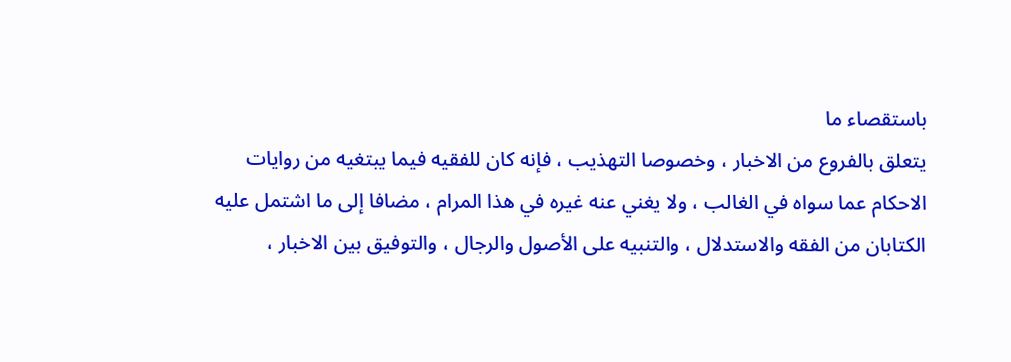باستقصاء ما
يتعلق بالفروع من الاخبار ، وخصوصا التهذيب ، فإنه كان للفقيه فيما يبتغيه من روايات
الاحكام عما سواه في الغالب ، ولا يغني عنه غيره في هذا المرام ، مضافا إلى ما اشتمل عليه
الكتابان من الفقه والاستدلال ، والتنبيه على الأصول والرجال ، والتوفيق بين الاخبار ،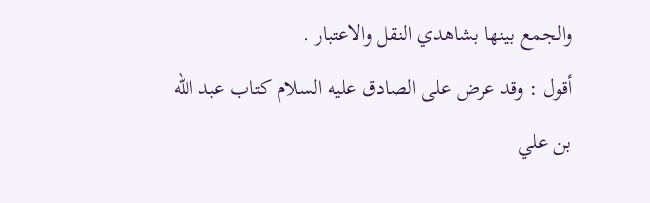والجمع بينها بشاهدي النقل والاعتبار .
أقول : وقد عرض على الصادق عليه السلام كتاب عبد الله بن علي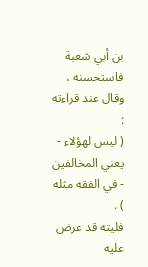بن أبي شعبة
فاستحسنه ، وقال عند قراءته :
( ليس لهؤلاء - يعني المخالفين - في الفقه مثله ) .
فليته قد عرض عليه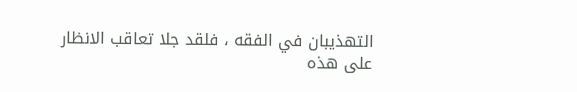التهذيبان في الفقه ، فلقد جلا تعاقب الانظار على هذه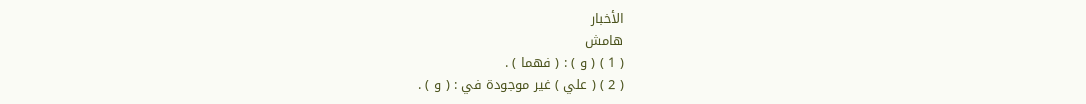الأخبار
هامش
( 1 ) ( و ) : ( فهما ) .
( 2 ) ( علي ) غير موجودة في : ( و ) .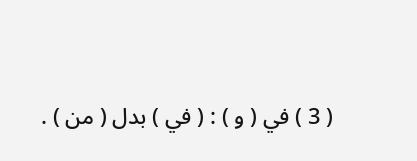( 3 ) في ( و ) : ( في ) بدل ( من ) .